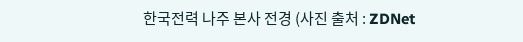한국전력 나주 본사 전경 (사진 출처 : ZDNet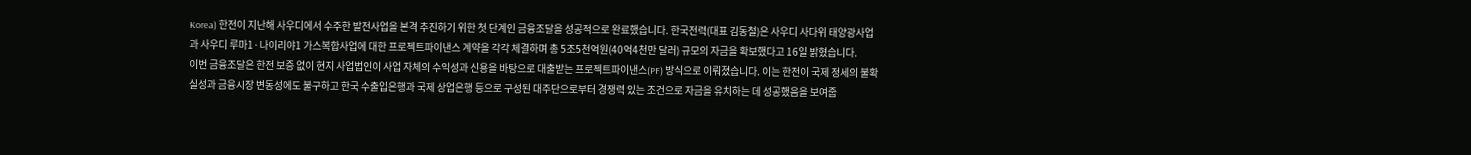Korea) 한전이 지난해 사우디에서 수주한 발전사업을 본격 추진하기 위한 첫 단계인 금융조달을 성공적으로 완료했습니다. 한국전력(대표 김동철)은 사우디 사다위 태양광사업과 사우디 루마1·나이리야1 가스복합사업에 대한 프로젝트파이낸스 계약을 각각 체결하며 총 5조5천억원(40억4천만 달러) 규모의 자금을 확보했다고 16일 밝혔습니다.
이번 금융조달은 한전 보증 없이 현지 사업법인이 사업 자체의 수익성과 신용을 바탕으로 대출받는 프로젝트파이낸스(PF) 방식으로 이뤄졌습니다. 이는 한전이 국제 정세의 불확실성과 금융시장 변동성에도 불구하고 한국 수출입은행과 국제 상업은행 등으로 구성된 대주단으로부터 경쟁력 있는 조건으로 자금을 유치하는 데 성공했음을 보여줍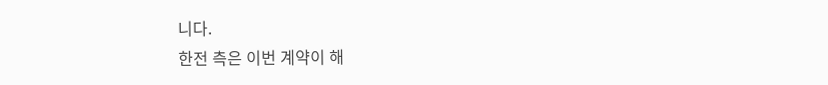니다.
한전 측은 이번 계약이 해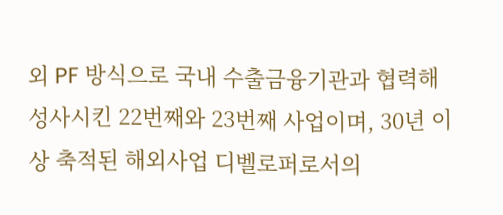외 PF 방식으로 국내 수출금융기관과 협력해 성사시킨 22번째와 23번째 사업이며, 30년 이상 축적된 해외사업 디벨로퍼로서의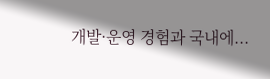개발·운영 경험과 국내에...